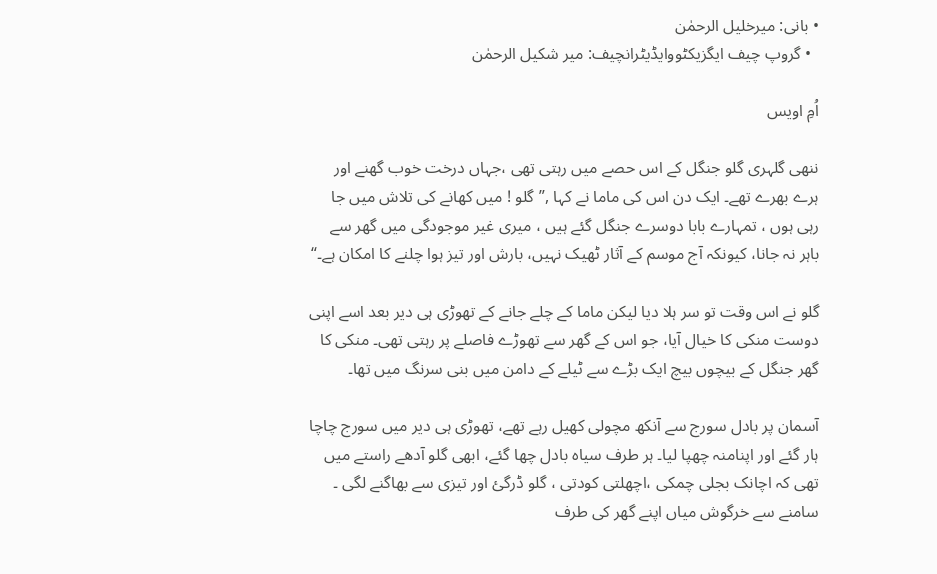• بانی: میرخلیل الرحمٰن
  • گروپ چیف ایگزیکٹووایڈیٹرانچیف: میر شکیل الرحمٰن

اُمِ اویس

ننھی گلہری گلو جنگل کے اس حصے میں رہتی تھی ،جہاں درخت خوب گھنے اور ہرے بھرے تھے۔ ایک دن اس کی ماما نے کہا ,”گلو ! میں کھانے کی تلاش میں جا رہی ہوں ، تمہارے بابا دوسرے جنگل گئے ہیں ، میری غیر موجودگی میں گھر سے باہر نہ جانا، کیونکہ آج موسم کے آثار ٹھیک نہیں، بارش اور تیز ہوا چلنے کا امکان ہے۔“

گلو نے اس وقت تو سر ہلا دیا لیکن ماما کے چلے جانے کے تھوڑی ہی دیر بعد اسے اپنی دوست منکی کا خیال آیا، جو اس کے گھر سے تھوڑے فاصلے پر رہتی تھی۔ منکی کا گھر جنگل کے بیچوں بیچ ایک بڑے سے ٹیلے کے دامن میں بنی سرنگ میں تھا۔

آسمان پر بادل سورج سے آنکھ مچولی کھیل رہے تھے، تھوڑی ہی دیر میں سورج چاچا ہار گئے اور اپنامنہ چھپا لیا۔ ہر طرف سیاہ بادل چھا گئے، ابھی گلو آدھے راستے میں تھی کہ اچانک بجلی چمکی ،اچھلتی کودتی ، گلو ڈرگئ اور تیزی سے بھاگنے لگی ۔ سامنے سے خرگوش میاں اپنے گھر کی طرف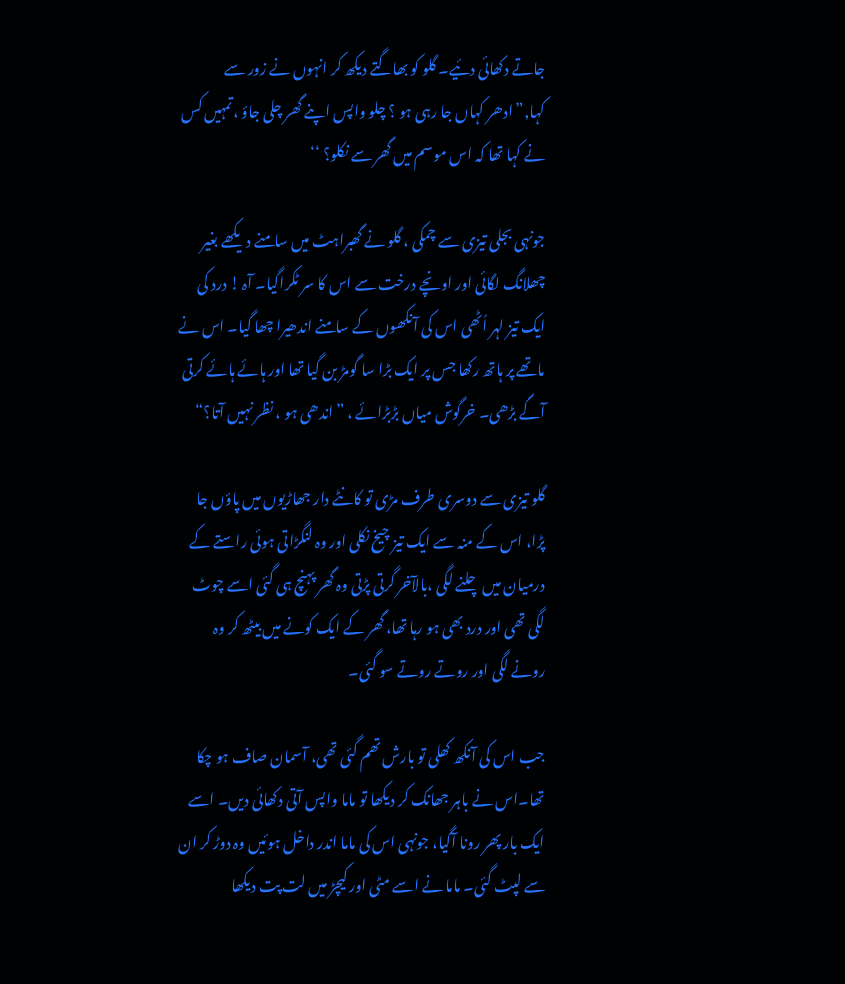جاتے دکھائی دئیے۔ گلو کو بھاگتے دیکھ کر انہوں نے زور سے کہا,”ادھر کہاں جا رہی ہو ؟ چلو واپس اپنے گھر چلی جاؤ ،تمہیں کس نے کہا تھا کہ اس موسم میں گھر سے نکلو؟ ‘‘

جونہی بجلی تیزی سے چمکی ، گلو نے گھبراہٹ میں سامنے دیکھے بغیر چھلانگ لگائی اور اونچے درخت سے اس کا سر ٹکراگیا۔ آہ ! درد کی ایک تیز لہر اُٹھی اس کی آنکھوں کے سامنے اندھیرا چھا گیا۔ اس نے ماتھے پر ہاتھ رکھا جس پر ایک بڑا سا گومڑ بن گیا تھا اور ہائے ہائے کرتی آگے بڑھی۔ خرگوش میاں بڑبڑائے ، ”اندھی ہو ، نظر نہیں آتا؟“

گلو تیزی سے دوسری طرف مڑی تو کانٹے دار جھاڑیوں میں پاؤں جا پڑا، اس کے منہ سے ایک تیز چیخ نکلی اور وہ لنگڑاتی ہوئی راستے کے درمیان میں چلنے لگی ،بالآخر گرتی پڑتی وہ گھر پہنچ ہی گئی اسے چوٹ لگی تھی اور درد بھی ہو رہا تھا، گھر کے ایک کونے میں بیٹھ کر وہ رونے لگی اور روتے روتے سو گئی۔

جب اس کی آنکھ کھلی تو بارش تھم گئی تھی، آسمان صاف ہو چکا تھا۔اس نے باہر جھانک کر دیکھا تو ماما واپس آتی دکھائی دیں۔ اسے ایک بار پھر رونا آگیا، جونہی اس کی ماما اندر داخل ہوئیں وہ دوڑ کر ان سے لپٹ گئی۔ ماما نے اسے مٹی اور کیچڑ میں لت پت دیکھا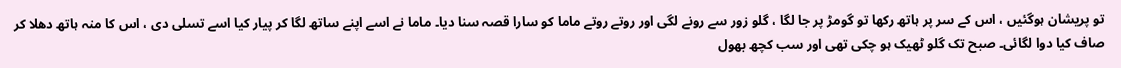تو پریشان ہوگئیں ، اس کے سر پر ہاتھ رکھا تو گومڑ پر جا لگا ، گلو زور سے رونے لگی اور روتے روتے ماما کو سارا قصہ سنا دیا۔ ماما نے اسے اپنے ساتھ لگا کر پیار کیا اسے تسلی دی ، اس کا منہ ہاتھ دھلا کر صاف کیا دوا لگائی۔ صبح تک گلو ٹھیک ہو چکی تھی اور سب کچھ بھول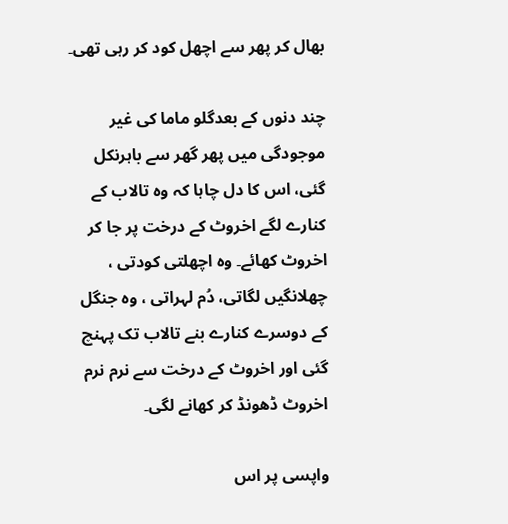بھال کر پھر سے اچھل کود کر رہی تھی۔

چند دنوں کے بعدگلو ماما کی غیر موجودگی میں پھر گھر سے باہرنکل گئی، اس کا دل چاہا کہ وہ تالاب کے کنارے لگے اخروٹ کے درخت پر جا کر اخروٹ کھائے۔ وہ اچھلتی کودتی ، چھلانگیں لگاتی، دُم لہراتی ، وہ جنگل کے دوسرے کنارے بنے تالاب تک پہنچ گئی اور اخروٹ کے درخت سے نرم نرم اخروٹ ڈھونڈ کر کھانے لگی۔

واپسی پر اس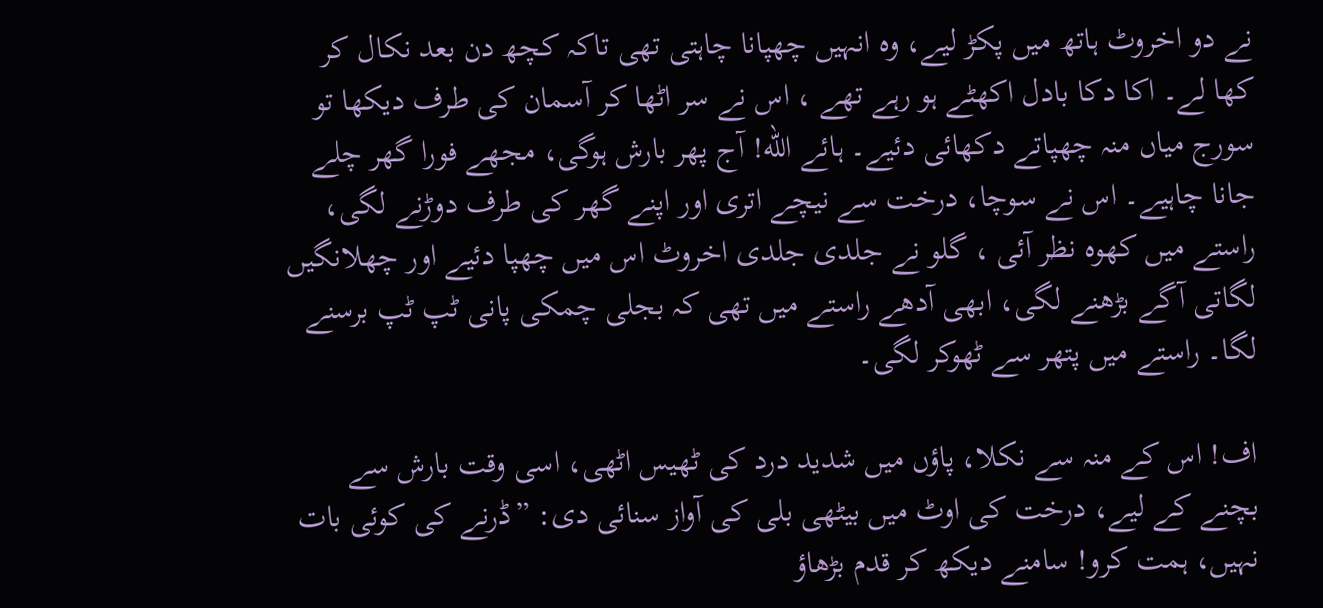نے دو اخروٹ ہاتھ میں پکڑ لیے، وہ انہیں چھپانا چاہتی تھی تاکہ کچھ دن بعد نکال کر کھا لے۔ اکا دکا بادل اکھٹے ہو رہے تھے ، اس نے سر اٹھا کر آسمان کی طرف دیکھا تو سورج میاں منہ چھپاتے دکھائی دئیے۔ ہائے الله! آج پھر بارش ہوگی، مجھے فورا گھر چلے جانا چاہیے۔ اس نے سوچا، درخت سے نیچے اتری اور اپنے گھر کی طرف دوڑنے لگی، راستے میں کھوہ نظر آئی ، گلو نے جلدی جلدی اخروٹ اس میں چھپا دئیے اور چھلانگیں لگاتی آگے بڑھنے لگی، ابھی آدھے راستے میں تھی کہ بجلی چمکی پانی ٹپ ٹپ برسنے لگا۔ راستے میں پتھر سے ٹھوکر لگی۔

اف! اس کے منہ سے نکلا، پاؤں میں شدید درد کی ٹھیس اٹھی، اسی وقت بارش سے بچنے کے لیے، درخت کی اوٹ میں بیٹھی بلی کی آواز سنائی دی: ”ڈرنے کی کوئی بات نہیں، ہمت کرو! سامنے دیکھ کر قدم بڑھاؤ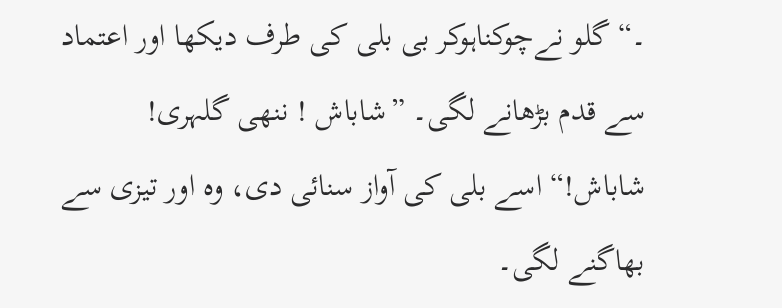۔“ گلو نےچوکناہوکر بی بلی کی طرف دیکھا اور اعتماد سے قدم بڑھانے لگی۔ ”شاباش ! ننھی گلہری! شاباش!“ اسے بلی کی آواز سنائی دی، وہ اور تیزی سے بھاگنے لگی۔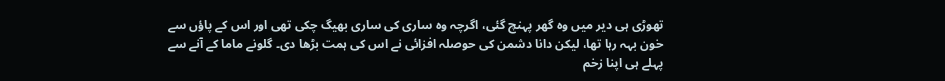تھوڑی ہی دیر میں وہ گھر پہنچ گئی، اگرچہ وہ ساری کی ساری بھیگ چکی تھی اور اس کے پاؤں سے خون بہہ رہا تھا، لیکن دانا دشمن کی حوصلہ افزائی نے اس کی ہمت بڑھا دی۔ گلونے ماما کے آنے سے پہلے ہی اپنا زخم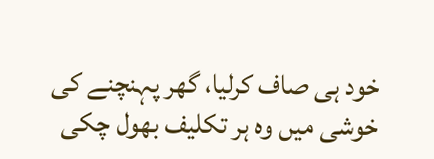خود ہی صاف کرلیا، گھر پہنچنے کی خوشی میں وہ ہر تکلیف بھول چکی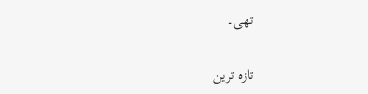تھی۔

تازہ ترین